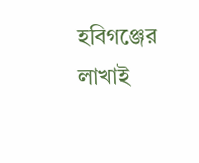হবিগঞ্জের লাখাই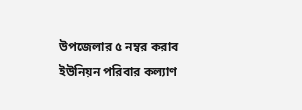উপজেলার ৫ নম্বর করাব ইউনিয়ন পরিবার কল্যাণ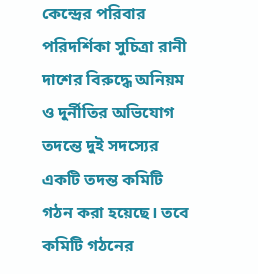কেন্দ্রের পরিবার পরিদর্শিকা সুচিত্রা রানী দাশের বিরুদ্ধে অনিয়ম ও দুর্নীতির অভিযোগ তদন্তে দুই সদস্যের একটি তদন্ত কমিটি গঠন করা হয়েছে। তবে কমিটি গঠনের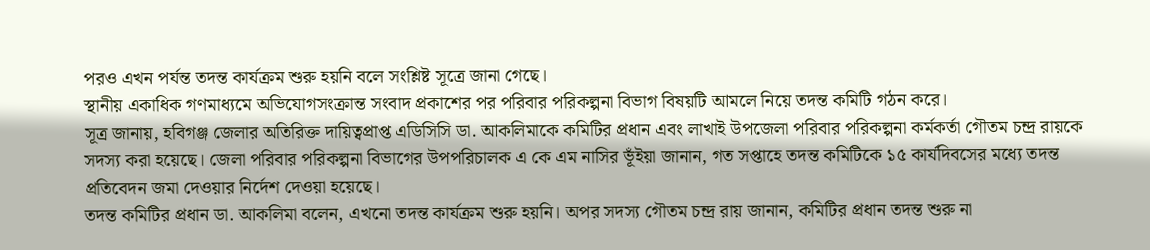পরও এখন পর্যন্ত তদন্ত কার্যক্রম শুরু হয়নি বলে সংশ্লিষ্ট সূত্রে জানা গেছে।
স্থানীয় একাধিক গণমাধ্যমে অভিযোগসংক্রান্ত সংবাদ প্রকাশের পর পরিবার পরিকল্পনা বিভাগ বিষয়টি আমলে নিয়ে তদন্ত কমিটি গঠন করে।
সূত্র জানায়, হবিগঞ্জ জেলার অতিরিক্ত দায়িত্বপ্রাপ্ত এডিসিসি ডা. আকলিমাকে কমিটির প্রধান এবং লাখাই উপজেলা পরিবার পরিকল্পনা কর্মকর্তা গৌতম চন্দ্র রায়কে সদস্য করা হয়েছে। জেলা পরিবার পরিকল্পনা বিভাগের উপপরিচালক এ কে এম নাসির ভূঁইয়া জানান, গত সপ্তাহে তদন্ত কমিটিকে ১৫ কার্যদিবসের মধ্যে তদন্ত প্রতিবেদন জমা দেওয়ার নির্দেশ দেওয়া হয়েছে।
তদন্ত কমিটির প্রধান ডা. আকলিমা বলেন, এখনো তদন্ত কার্যক্রম শুরু হয়নি। অপর সদস্য গৌতম চন্দ্র রায় জানান, কমিটির প্রধান তদন্ত শুরু না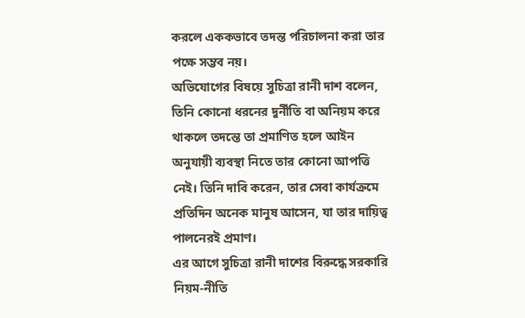করলে এককভাবে তদন্ত পরিচালনা করা তার পক্ষে সম্ভব নয়।
অভিযোগের বিষয়ে সুচিত্রা রানী দাশ বলেন, তিনি কোনো ধরনের দুর্নীতি বা অনিয়ম করে থাকলে তদন্তে তা প্রমাণিত হলে আইন অনুযায়ী ব্যবস্থা নিতে তার কোনো আপত্তি নেই। তিনি দাবি করেন, তার সেবা কার্যক্রমে প্রতিদিন অনেক মানুষ আসেন, যা তার দায়িত্ব পালনেরই প্রমাণ।
এর আগে সুচিত্রা রানী দাশের বিরুদ্ধে সরকারি নিয়ম-নীতি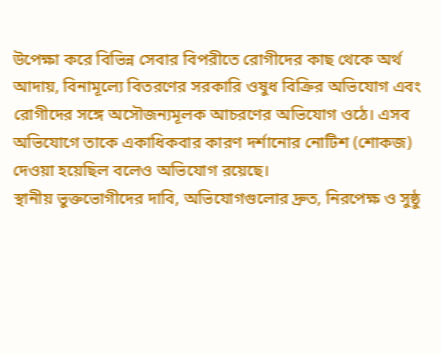উপেক্ষা করে বিভিন্ন সেবার বিপরীতে রোগীদের কাছ থেকে অর্থ আদায়, বিনামূল্যে বিতরণের সরকারি ওষুধ বিক্রির অভিযোগ এবং রোগীদের সঙ্গে অসৌজন্যমূলক আচরণের অভিযোগ ওঠে। এসব অভিযোগে তাকে একাধিকবার কারণ দর্শানোর নোটিশ (শোকজ) দেওয়া হয়েছিল বলেও অভিযোগ রয়েছে।
স্থানীয় ভুক্তভোগীদের দাবি, অভিযোগগুলোর দ্রুত, নিরপেক্ষ ও সুষ্ঠু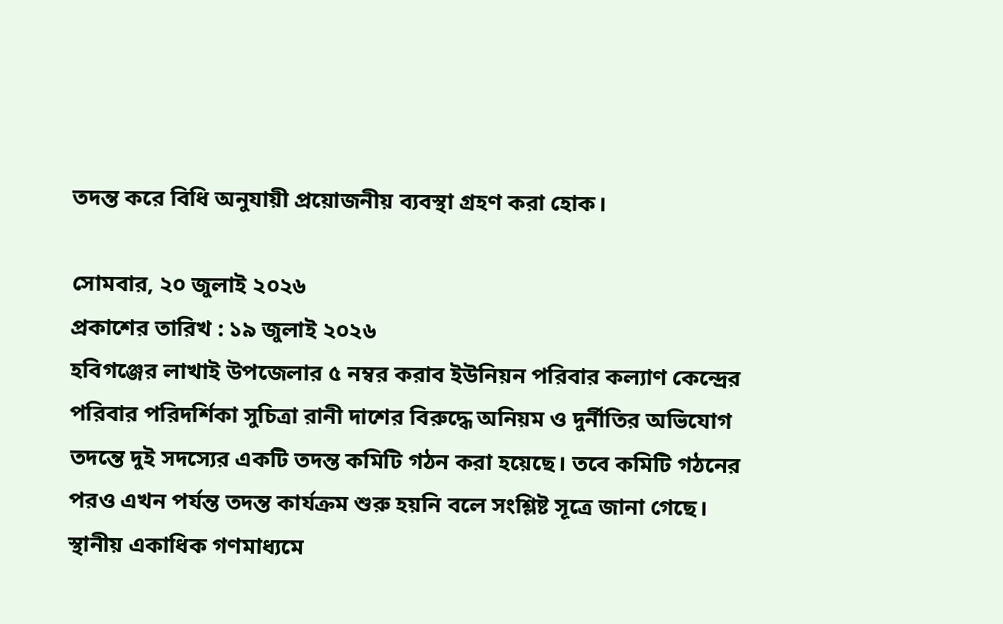তদন্ত করে বিধি অনুযায়ী প্রয়োজনীয় ব্যবস্থা গ্রহণ করা হোক।

সোমবার, ২০ জুলাই ২০২৬
প্রকাশের তারিখ : ১৯ জুলাই ২০২৬
হবিগঞ্জের লাখাই উপজেলার ৫ নম্বর করাব ইউনিয়ন পরিবার কল্যাণ কেন্দ্রের পরিবার পরিদর্শিকা সুচিত্রা রানী দাশের বিরুদ্ধে অনিয়ম ও দুর্নীতির অভিযোগ তদন্তে দুই সদস্যের একটি তদন্ত কমিটি গঠন করা হয়েছে। তবে কমিটি গঠনের পরও এখন পর্যন্ত তদন্ত কার্যক্রম শুরু হয়নি বলে সংশ্লিষ্ট সূত্রে জানা গেছে।
স্থানীয় একাধিক গণমাধ্যমে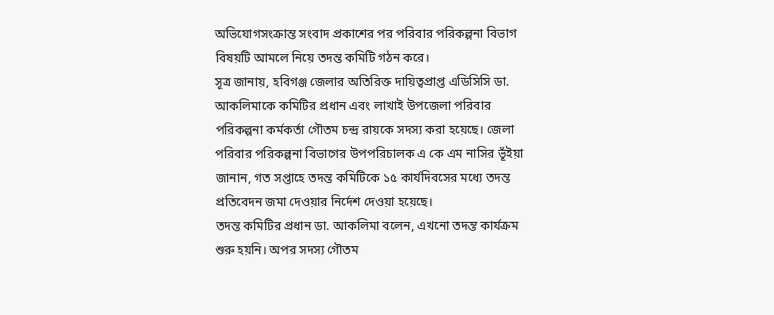অভিযোগসংক্রান্ত সংবাদ প্রকাশের পর পরিবার পরিকল্পনা বিভাগ বিষয়টি আমলে নিয়ে তদন্ত কমিটি গঠন করে।
সূত্র জানায়, হবিগঞ্জ জেলার অতিরিক্ত দায়িত্বপ্রাপ্ত এডিসিসি ডা. আকলিমাকে কমিটির প্রধান এবং লাখাই উপজেলা পরিবার পরিকল্পনা কর্মকর্তা গৌতম চন্দ্র রায়কে সদস্য করা হয়েছে। জেলা পরিবার পরিকল্পনা বিভাগের উপপরিচালক এ কে এম নাসির ভূঁইয়া জানান, গত সপ্তাহে তদন্ত কমিটিকে ১৫ কার্যদিবসের মধ্যে তদন্ত প্রতিবেদন জমা দেওয়ার নির্দেশ দেওয়া হয়েছে।
তদন্ত কমিটির প্রধান ডা. আকলিমা বলেন, এখনো তদন্ত কার্যক্রম শুরু হয়নি। অপর সদস্য গৌতম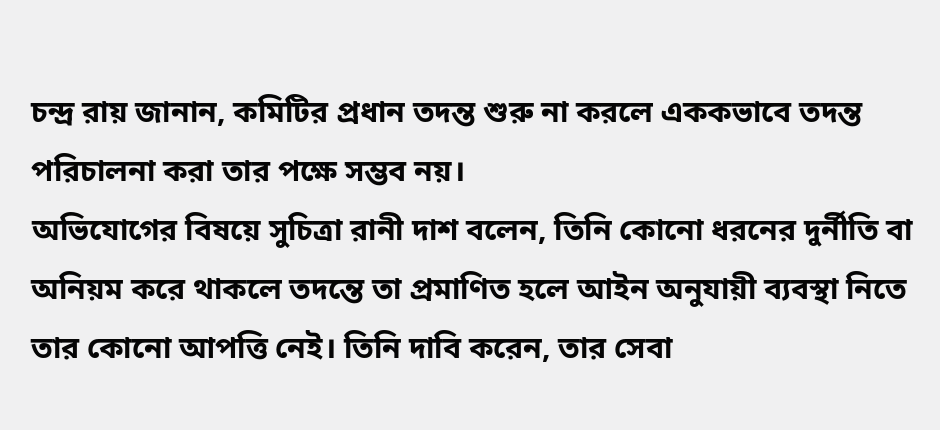চন্দ্র রায় জানান, কমিটির প্রধান তদন্ত শুরু না করলে এককভাবে তদন্ত পরিচালনা করা তার পক্ষে সম্ভব নয়।
অভিযোগের বিষয়ে সুচিত্রা রানী দাশ বলেন, তিনি কোনো ধরনের দুর্নীতি বা অনিয়ম করে থাকলে তদন্তে তা প্রমাণিত হলে আইন অনুযায়ী ব্যবস্থা নিতে তার কোনো আপত্তি নেই। তিনি দাবি করেন, তার সেবা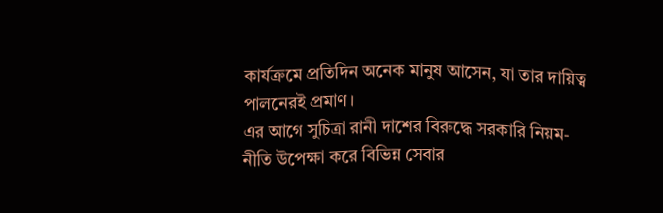কার্যক্রমে প্রতিদিন অনেক মানুষ আসেন, যা তার দায়িত্ব পালনেরই প্রমাণ।
এর আগে সুচিত্রা রানী দাশের বিরুদ্ধে সরকারি নিয়ম-নীতি উপেক্ষা করে বিভিন্ন সেবার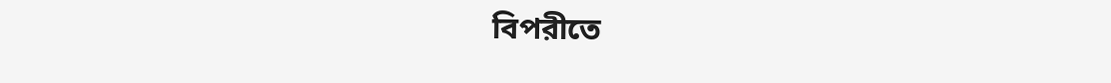বিপরীতে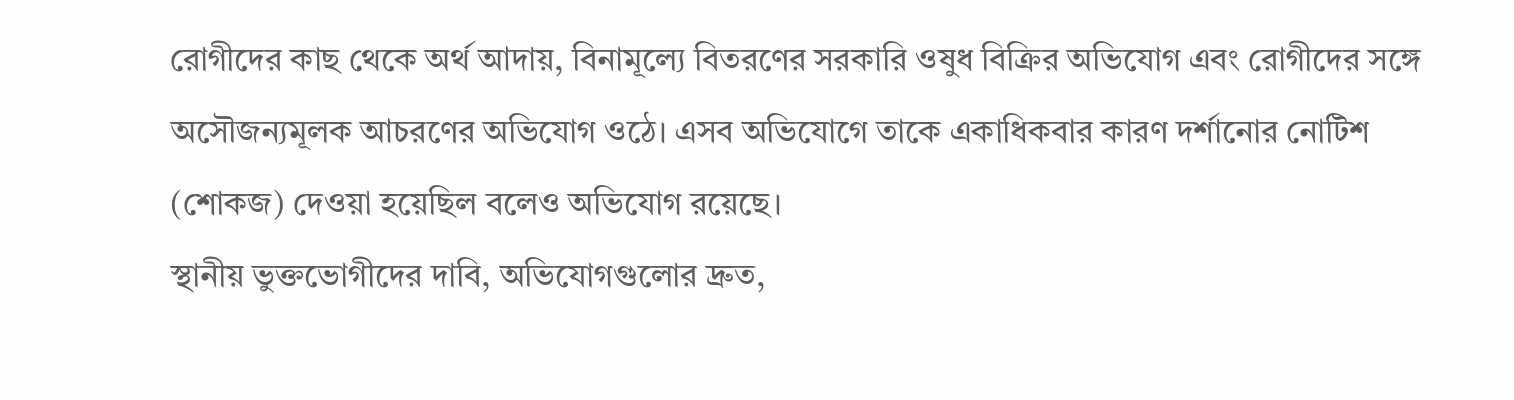রোগীদের কাছ থেকে অর্থ আদায়, বিনামূল্যে বিতরণের সরকারি ওষুধ বিক্রির অভিযোগ এবং রোগীদের সঙ্গে অসৌজন্যমূলক আচরণের অভিযোগ ওঠে। এসব অভিযোগে তাকে একাধিকবার কারণ দর্শানোর নোটিশ (শোকজ) দেওয়া হয়েছিল বলেও অভিযোগ রয়েছে।
স্থানীয় ভুক্তভোগীদের দাবি, অভিযোগগুলোর দ্রুত,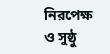নিরপেক্ষ ও সুষ্ঠু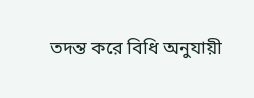তদন্ত করে বিধি অনুযায়ী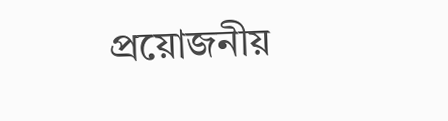প্রয়োজনীয়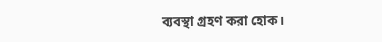ব্যবস্থা গ্রহণ করা হোক।